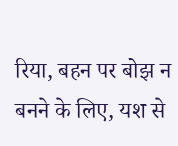रिया, बहन पर बोझ न बनने के लिए, यश से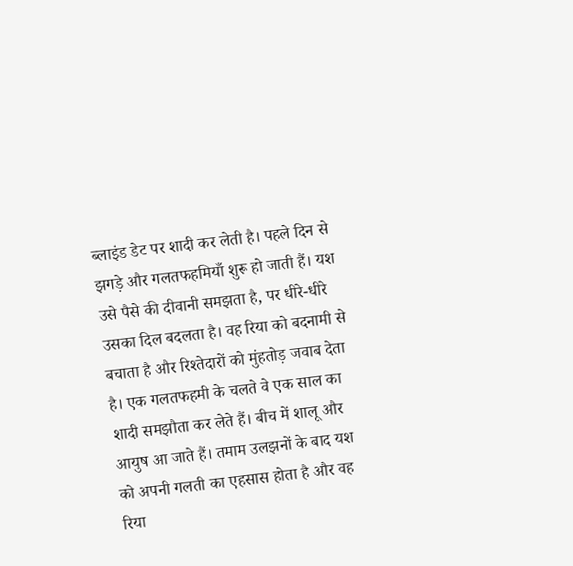ब्लाइंड डेट पर शादी कर लेती है। पहले दिन से झगड़े और गलतफहमियाँ शुरू हो जाती हैं। यश उसे पैसे की दीवानी समझता है, पर धीरे-धीरे उसका दिल बदलता है। वह रिया को बदनामी से बचाता है और रिश्तेदारों को मुंहतोड़ जवाब देता है। एक गलतफहमी के चलते वे एक साल का शादी समझौता कर लेते हैं। बीच में शालू और आयुष आ जाते हैं। तमाम उलझनों के बाद यश को अपनी गलती का एहसास होता है और वह रिया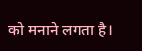को मनाने लगता है।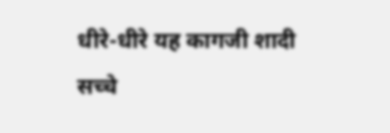धीरे-धीरे यह कागजी शादी सच्चे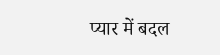प्यार में बदल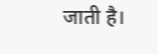जाती है।